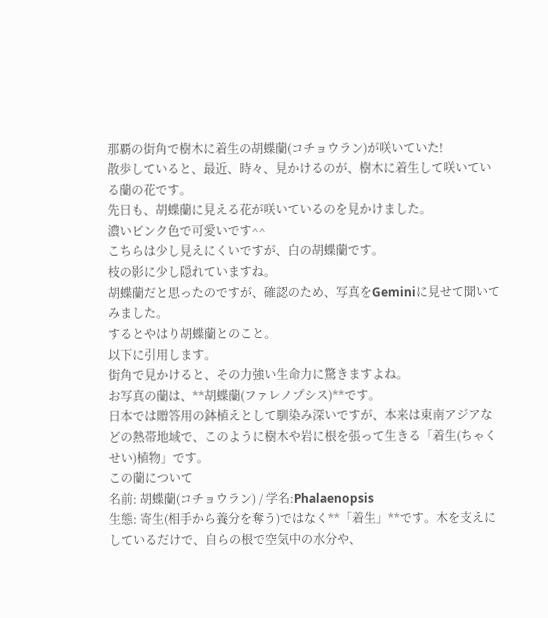那覇の街角で樹木に着生の胡蝶蘭(コチョウラン)が咲いていた!
散歩していると、最近、時々、見かけるのが、樹木に着生して咲いている蘭の花です。
先日も、胡蝶蘭に見える花が咲いているのを見かけました。
濃いピンク色で可愛いです^^
こちらは少し見えにくいですが、白の胡蝶蘭です。
枝の影に少し隠れていますね。
胡蝶蘭だと思ったのですが、確認のため、写真をGeminiに見せて聞いてみました。
するとやはり胡蝶蘭とのこと。
以下に引用します。
街角で見かけると、その力強い生命力に驚きますよね。
お写真の蘭は、**胡蝶蘭(ファレノプシス)**です。
日本では贈答用の鉢植えとして馴染み深いですが、本来は東南アジアなどの熱帯地域で、このように樹木や岩に根を張って生きる「着生(ちゃくせい)植物」です。
この蘭について
名前: 胡蝶蘭(コチョウラン) / 学名:Phalaenopsis
生態: 寄生(相手から養分を奪う)ではなく**「着生」**です。木を支えにしているだけで、自らの根で空気中の水分や、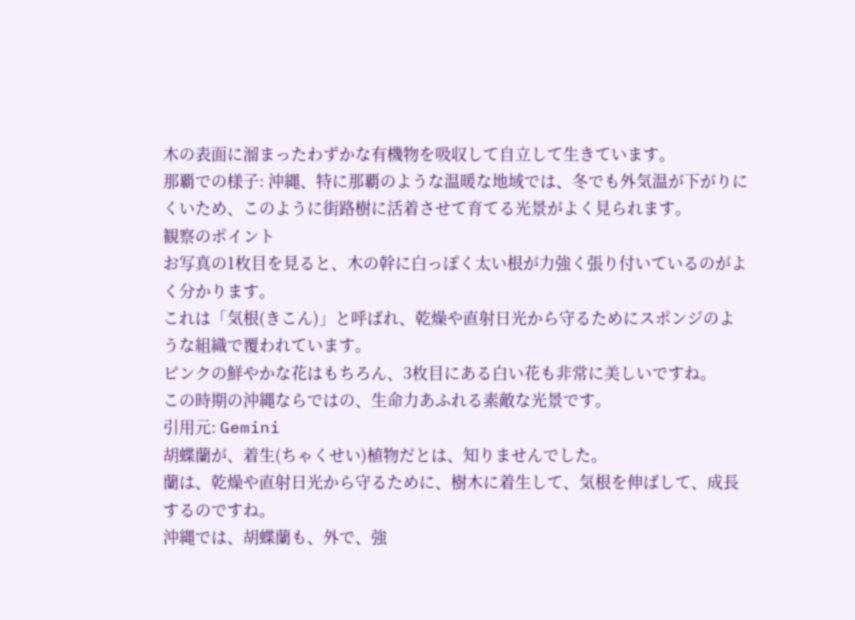木の表面に溜まったわずかな有機物を吸収して自立して生きています。
那覇での様子: 沖縄、特に那覇のような温暖な地域では、冬でも外気温が下がりにくいため、このように街路樹に活着させて育てる光景がよく見られます。
観察のポイント
お写真の1枚目を見ると、木の幹に白っぽく太い根が力強く張り付いているのがよく分かります。
これは「気根(きこん)」と呼ばれ、乾燥や直射日光から守るためにスポンジのような組織で覆われています。
ピンクの鮮やかな花はもちろん、3枚目にある白い花も非常に美しいですね。
この時期の沖縄ならではの、生命力あふれる素敵な光景です。
引用元: Gemini
胡蝶蘭が、着生(ちゃくせい)植物だとは、知りませんでした。
蘭は、乾燥や直射日光から守るために、樹木に着生して、気根を伸ばして、成長するのですね。
沖縄では、胡蝶蘭も、外で、強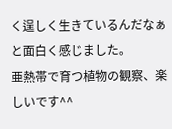く逞しく生きているんだなぁと面白く感じました。
亜熱帯で育つ植物の観察、楽しいです^^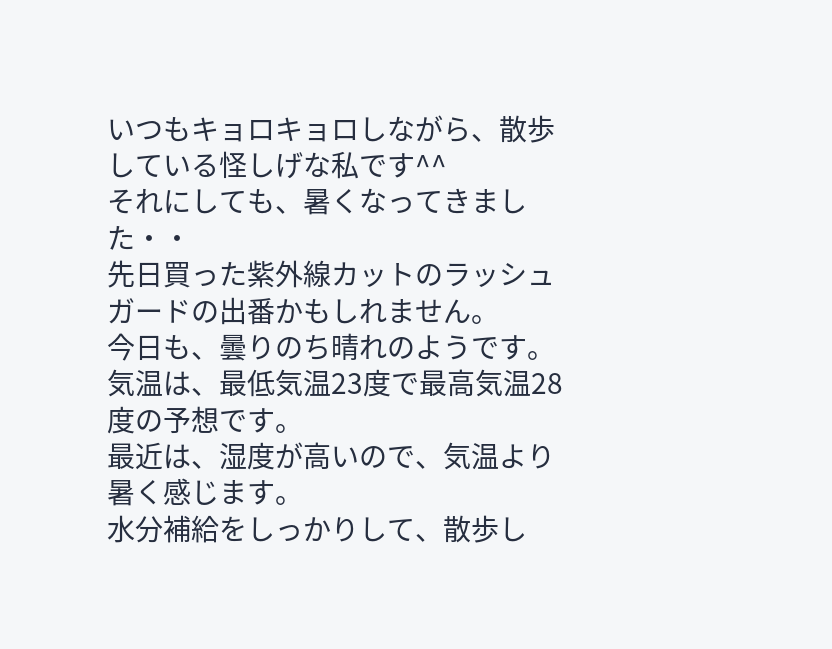いつもキョロキョロしながら、散歩している怪しげな私です^^
それにしても、暑くなってきました・・
先日買った紫外線カットのラッシュガードの出番かもしれません。
今日も、曇りのち晴れのようです。
気温は、最低気温23度で最高気温28度の予想です。
最近は、湿度が高いので、気温より暑く感じます。
水分補給をしっかりして、散歩し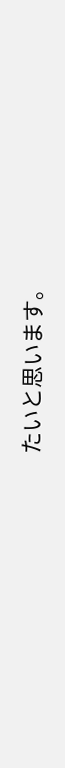たいと思います。